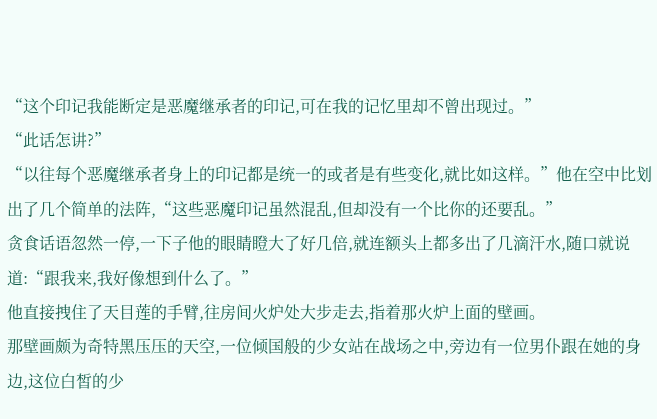“这个印记我能断定是恶魔继承者的印记,可在我的记忆里却不曾出现过。”
“此话怎讲?”
“以往每个恶魔继承者身上的印记都是统一的或者是有些变化,就比如这样。”他在空中比划出了几个简单的法阵,“这些恶魔印记虽然混乱,但却没有一个比你的还要乱。”
贪食话语忽然一停,一下子他的眼睛瞪大了好几倍,就连额头上都多出了几滴汗水,随口就说道:“跟我来,我好像想到什么了。”
他直接拽住了天目莲的手臂,往房间火炉处大步走去,指着那火炉上面的壁画。
那壁画颇为奇特黑压压的天空,一位倾国般的少女站在战场之中,旁边有一位男仆跟在她的身边,这位白皙的少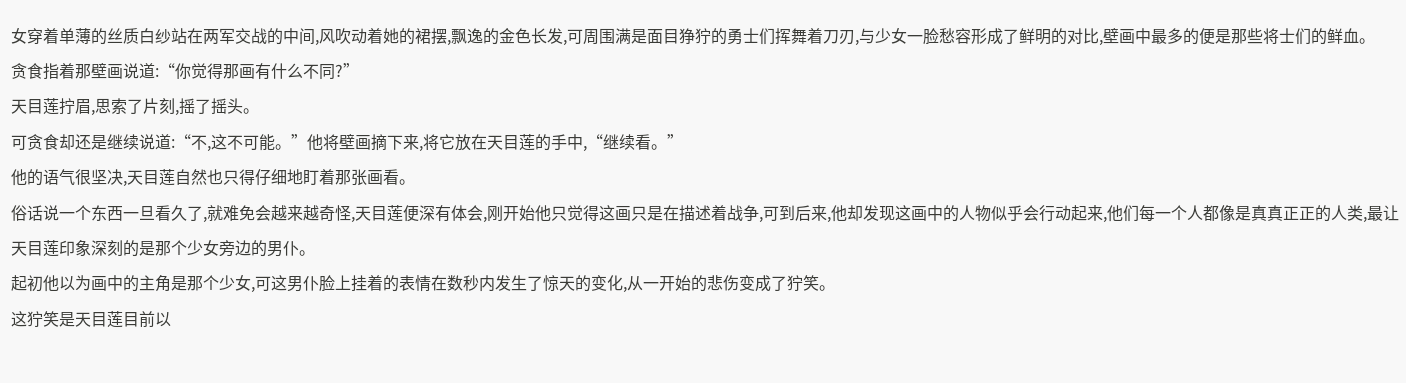女穿着单薄的丝质白纱站在两军交战的中间,风吹动着她的裙摆,飘逸的金色长发,可周围满是面目狰狞的勇士们挥舞着刀刃,与少女一脸愁容形成了鲜明的对比,壁画中最多的便是那些将士们的鲜血。
贪食指着那壁画说道:“你觉得那画有什么不同?”
天目莲拧眉,思索了片刻,摇了摇头。
可贪食却还是继续说道:“不,这不可能。”他将壁画摘下来,将它放在天目莲的手中,“继续看。”
他的语气很坚决,天目莲自然也只得仔细地盯着那张画看。
俗话说一个东西一旦看久了,就难免会越来越奇怪,天目莲便深有体会,刚开始他只觉得这画只是在描述着战争,可到后来,他却发现这画中的人物似乎会行动起来,他们每一个人都像是真真正正的人类,最让天目莲印象深刻的是那个少女旁边的男仆。
起初他以为画中的主角是那个少女,可这男仆脸上挂着的表情在数秒内发生了惊天的变化,从一开始的悲伤变成了狞笑。
这狞笑是天目莲目前以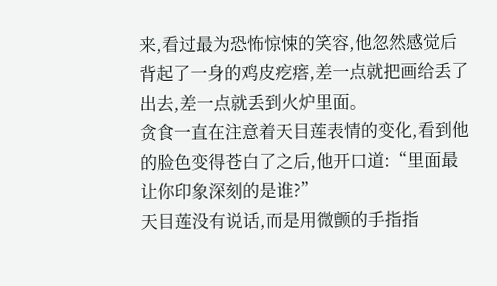来,看过最为恐怖惊悚的笑容,他忽然感觉后背起了一身的鸡皮疙瘩,差一点就把画给丢了出去,差一点就丢到火炉里面。
贪食一直在注意着天目莲表情的变化,看到他的脸色变得苍白了之后,他开口道:“里面最让你印象深刻的是谁?”
天目莲没有说话,而是用微颤的手指指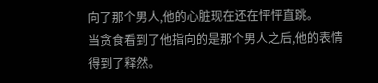向了那个男人,他的心脏现在还在怦怦直跳。
当贪食看到了他指向的是那个男人之后,他的表情得到了释然。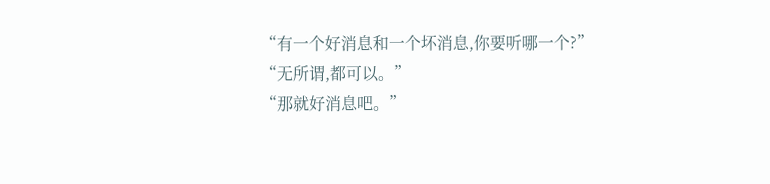“有一个好消息和一个坏消息,你要听哪一个?”
“无所谓,都可以。”
“那就好消息吧。”